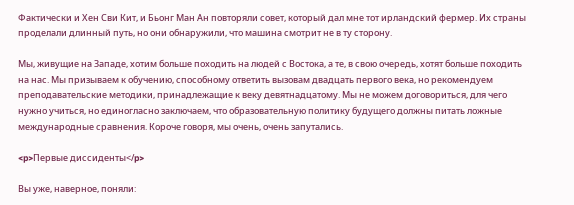Фактически и Хен Сви Кит, и Бьонг Ман Ан повторяли совет, который дал мне тот ирландский фермер. Их страны проделали длинный путь, но они обнаружили, что машина смотрит не в ту сторону.

Мы, живущие на Западе, хотим больше походить на людей с Востока, а те, в свою очередь, хотят больше походить на нас. Мы призываем к обучению, способному ответить вызовам двадцать первого века, но рекомендуем преподавательские методики, принадлежащие к веку девятнадцатому. Мы не можем договориться, для чего нужно учиться, но единогласно заключаем, что образовательную политику будущего должны питать ложные международные сравнения. Короче говоря, мы очень, очень запутались.

<p>Первые диссиденты</p>

Вы уже, наверное, поняли: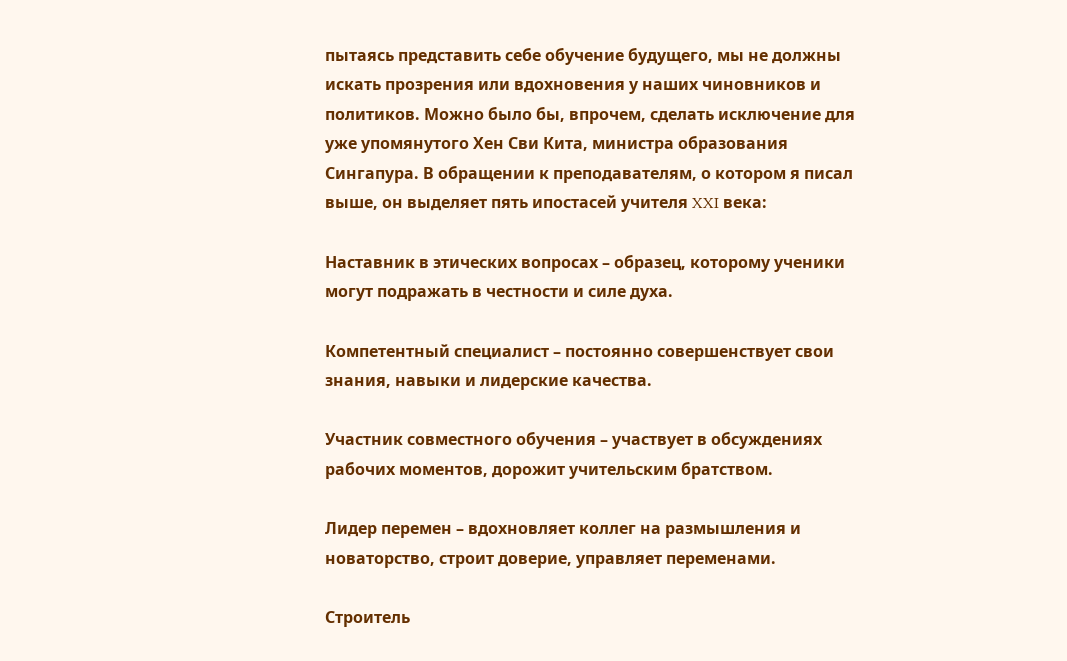пытаясь представить себе обучение будущего, мы не должны искать прозрения или вдохновения у наших чиновников и политиков. Можно было бы, впрочем, сделать исключение для уже упомянутого Хен Сви Кита, министра образования Сингапура. В обращении к преподавателям, о котором я писал выше, он выделяет пять ипостасей учителя XXI века:

Наставник в этических вопросах – образец, которому ученики могут подражать в честности и силе духа.

Компетентный специалист – постоянно совершенствует свои знания, навыки и лидерские качества.

Участник совместного обучения – участвует в обсуждениях рабочих моментов, дорожит учительским братством.

Лидер перемен – вдохновляет коллег на размышления и новаторство, строит доверие, управляет переменами.

Строитель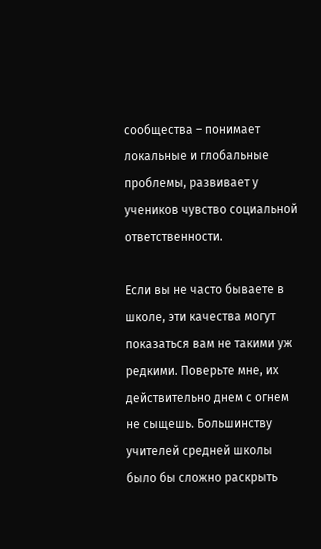сообщества – понимает локальные и глобальные проблемы, развивает у учеников чувство социальной ответственности.

Если вы не часто бываете в школе, эти качества могут показаться вам не такими уж редкими. Поверьте мне, их действительно днем с огнем не сыщешь. Большинству учителей средней школы было бы сложно раскрыть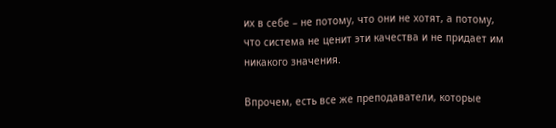их в себе – не потому, что они не хотят, а потому, что система не ценит эти качества и не придает им никакого значения.

Впрочем, есть все же преподаватели, которые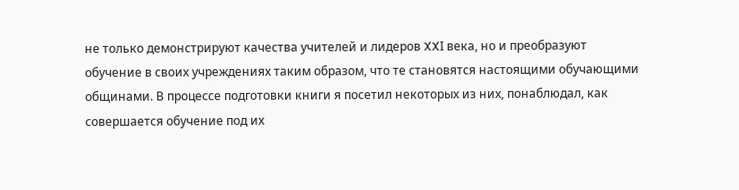не только демонстрируют качества учителей и лидеров XXI века, но и преобразуют обучение в своих учреждениях таким образом, что те становятся настоящими обучающими общинами. В процессе подготовки книги я посетил некоторых из них, понаблюдал, как совершается обучение под их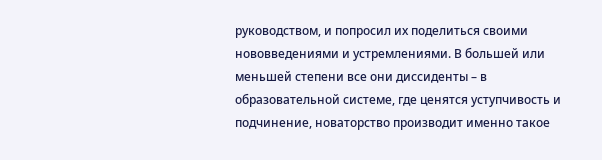руководством, и попросил их поделиться своими нововведениями и устремлениями. В большей или меньшей степени все они диссиденты – в образовательной системе, где ценятся уступчивость и подчинение, новаторство производит именно такое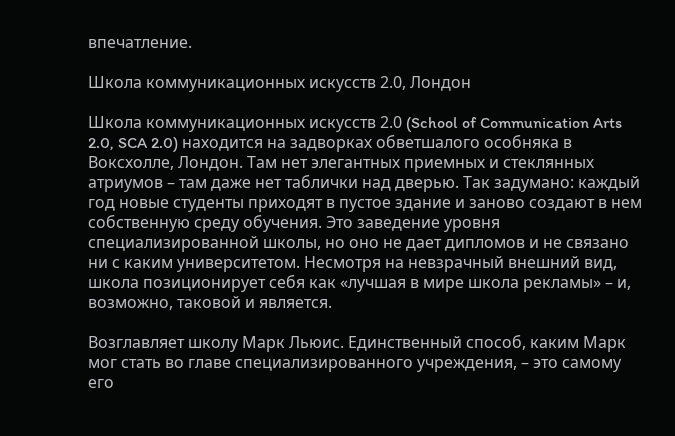впечатление.

Школа коммуникационных искусств 2.0, Лондон

Школа коммуникационных искусств 2.0 (School of Communication Arts 2.0, SCA 2.0) находится на задворках обветшалого особняка в Воксхолле, Лондон. Там нет элегантных приемных и стеклянных атриумов – там даже нет таблички над дверью. Так задумано: каждый год новые студенты приходят в пустое здание и заново создают в нем собственную среду обучения. Это заведение уровня специализированной школы, но оно не дает дипломов и не связано ни с каким университетом. Несмотря на невзрачный внешний вид, школа позиционирует себя как «лучшая в мире школа рекламы» – и, возможно, таковой и является.

Возглавляет школу Марк Льюис. Единственный способ, каким Марк мог стать во главе специализированного учреждения, – это самому его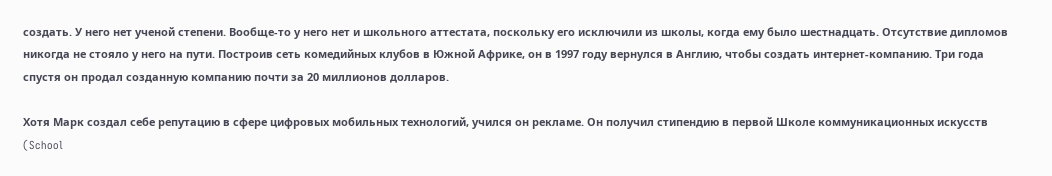создать. У него нет ученой степени. Вообще-то у него нет и школьного аттестата, поскольку его исключили из школы, когда ему было шестнадцать. Отсутствие дипломов никогда не стояло у него на пути. Построив сеть комедийных клубов в Южной Африке, он в 1997 году вернулся в Англию, чтобы создать интернет-компанию. Три года спустя он продал созданную компанию почти за 20 миллионов долларов.

Хотя Марк создал себе репутацию в сфере цифровых мобильных технологий, учился он рекламе. Он получил стипендию в первой Школе коммуникационных искусств (School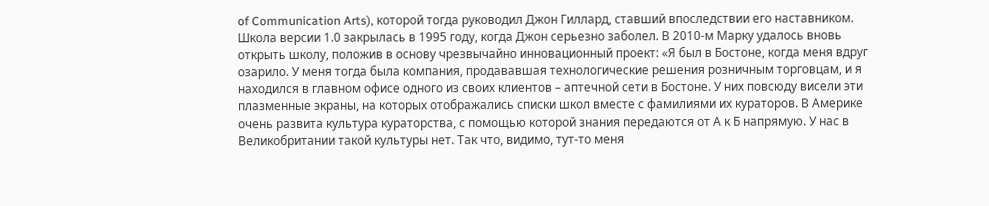of Communication Arts), которой тогда руководил Джон Гиллард, ставший впоследствии его наставником. Школа версии 1.0 закрылась в 1995 году, когда Джон серьезно заболел. В 2010-м Марку удалось вновь открыть школу, положив в основу чрезвычайно инновационный проект: «Я был в Бостоне, когда меня вдруг озарило. У меня тогда была компания, продававшая технологические решения розничным торговцам, и я находился в главном офисе одного из своих клиентов – аптечной сети в Бостоне. У них повсюду висели эти плазменные экраны, на которых отображались списки школ вместе с фамилиями их кураторов. В Америке очень развита культура кураторства, с помощью которой знания передаются от А к Б напрямую. У нас в Великобритании такой культуры нет. Так что, видимо, тут-то меня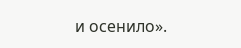и осенило».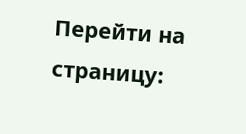Перейти на страницу: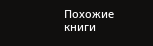Похожие книги